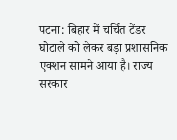पटना: बिहार में चर्चित टेंडर घोटाले को लेकर बड़ा प्रशासनिक एक्शन सामने आया है। राज्य सरकार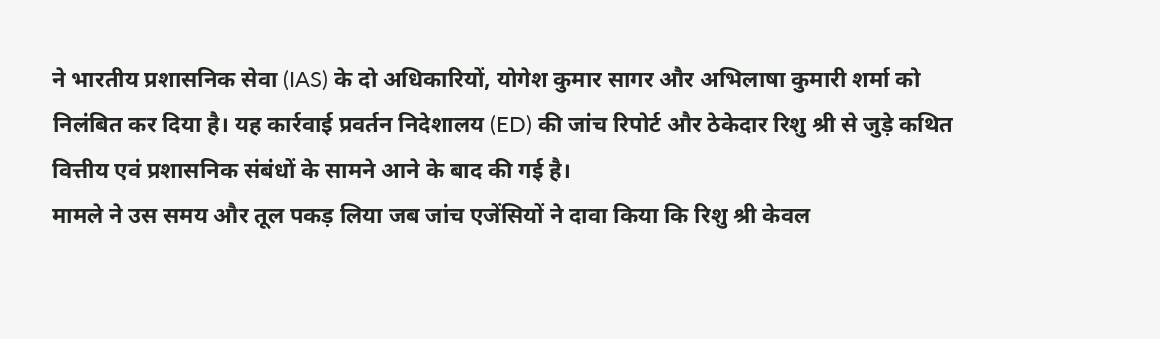ने भारतीय प्रशासनिक सेवा (IAS) के दो अधिकारियों, योगेश कुमार सागर और अभिलाषा कुमारी शर्मा को निलंबित कर दिया है। यह कार्रवाई प्रवर्तन निदेशालय (ED) की जांच रिपोर्ट और ठेकेदार रिशु श्री से जुड़े कथित वित्तीय एवं प्रशासनिक संबंधों के सामने आने के बाद की गई है।
मामले ने उस समय और तूल पकड़ लिया जब जांच एजेंसियों ने दावा किया कि रिशु श्री केवल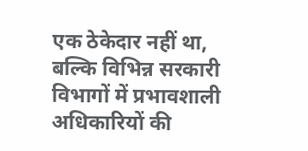एक ठेकेदार नहीं था, बल्कि विभिन्न सरकारी विभागों में प्रभावशाली अधिकारियों की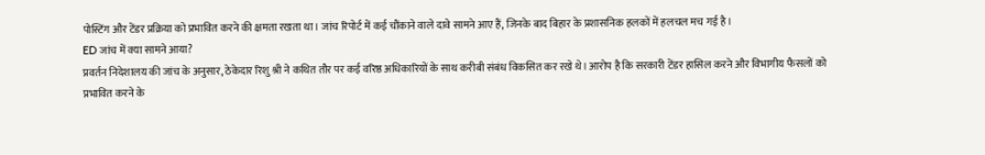पोस्टिंग और टेंडर प्रक्रिया को प्रभावित करने की क्षमता रखता था। जांच रिपोर्ट में कई चौंकाने वाले दावे सामने आए हैं, जिनके बाद बिहार के प्रशासनिक हलकों में हलचल मच गई है।
ED जांच में क्या सामने आया?
प्रवर्तन निदेशालय की जांच के अनुसार, ठेकेदार रिशु श्री ने कथित तौर पर कई वरिष्ठ अधिकारियों के साथ करीबी संबंध विकसित कर रखे थे। आरोप है कि सरकारी टेंडर हासिल करने और विभागीय फैसलों को प्रभावित करने के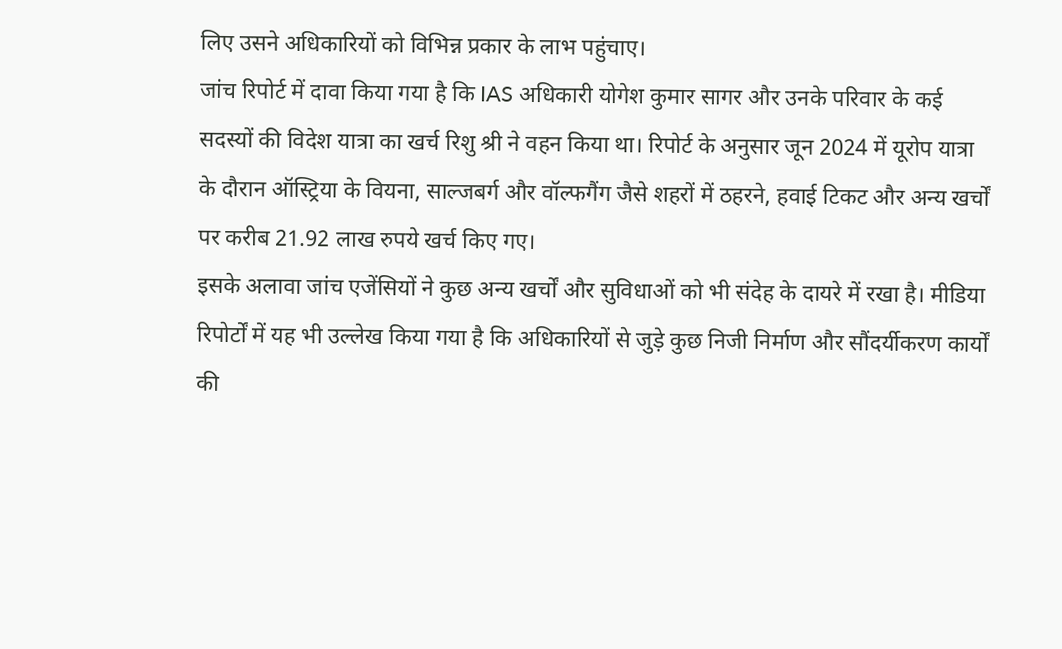लिए उसने अधिकारियों को विभिन्न प्रकार के लाभ पहुंचाए।
जांच रिपोर्ट में दावा किया गया है कि IAS अधिकारी योगेश कुमार सागर और उनके परिवार के कई सदस्यों की विदेश यात्रा का खर्च रिशु श्री ने वहन किया था। रिपोर्ट के अनुसार जून 2024 में यूरोप यात्रा के दौरान ऑस्ट्रिया के वियना, साल्जबर्ग और वॉल्फगैंग जैसे शहरों में ठहरने, हवाई टिकट और अन्य खर्चों पर करीब 21.92 लाख रुपये खर्च किए गए।
इसके अलावा जांच एजेंसियों ने कुछ अन्य खर्चों और सुविधाओं को भी संदेह के दायरे में रखा है। मीडिया रिपोर्टों में यह भी उल्लेख किया गया है कि अधिकारियों से जुड़े कुछ निजी निर्माण और सौंदर्यीकरण कार्यों की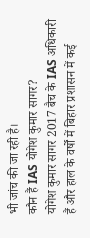भी जांच की जा रही है।
कौन हैं IAS योगेश कुमार सागर?
योगेश कुमार सागर 2017 बैच के IAS अधिकारी हैं और हाल के वर्षों में बिहार प्रशासन में कई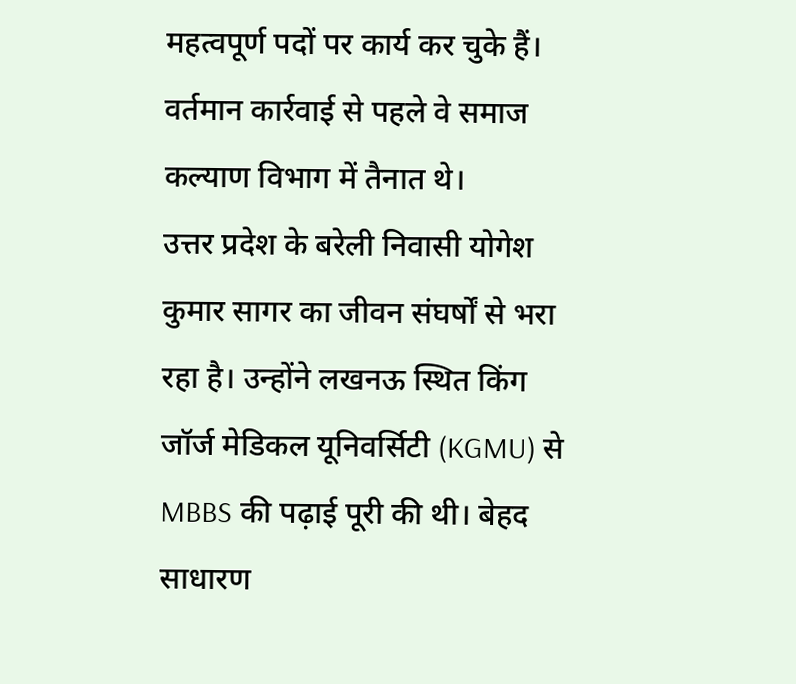महत्वपूर्ण पदों पर कार्य कर चुके हैं। वर्तमान कार्रवाई से पहले वे समाज कल्याण विभाग में तैनात थे।
उत्तर प्रदेश के बरेली निवासी योगेश कुमार सागर का जीवन संघर्षों से भरा रहा है। उन्होंने लखनऊ स्थित किंग जॉर्ज मेडिकल यूनिवर्सिटी (KGMU) से MBBS की पढ़ाई पूरी की थी। बेहद साधारण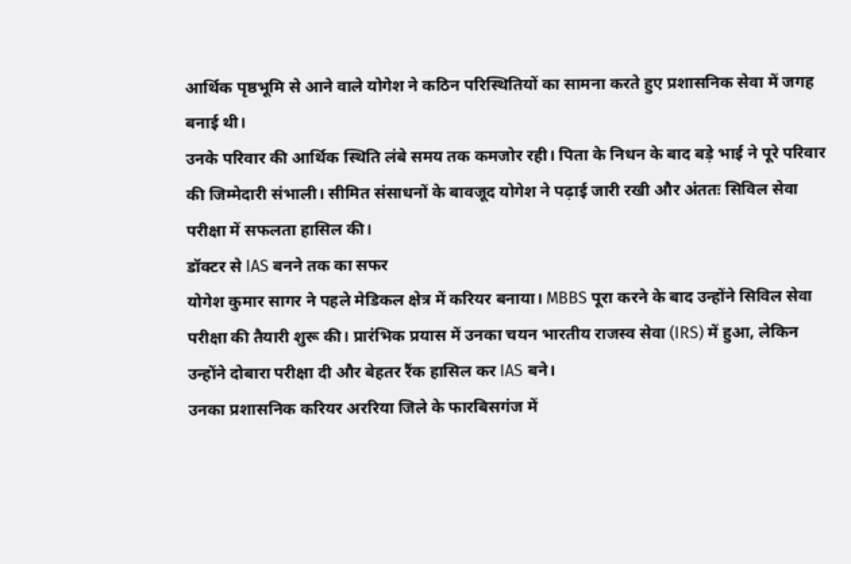आर्थिक पृष्ठभूमि से आने वाले योगेश ने कठिन परिस्थितियों का सामना करते हुए प्रशासनिक सेवा में जगह बनाई थी।
उनके परिवार की आर्थिक स्थिति लंबे समय तक कमजोर रही। पिता के निधन के बाद बड़े भाई ने पूरे परिवार की जिम्मेदारी संभाली। सीमित संसाधनों के बावजूद योगेश ने पढ़ाई जारी रखी और अंततः सिविल सेवा परीक्षा में सफलता हासिल की।
डॉक्टर से IAS बनने तक का सफर
योगेश कुमार सागर ने पहले मेडिकल क्षेत्र में करियर बनाया। MBBS पूरा करने के बाद उन्होंने सिविल सेवा परीक्षा की तैयारी शुरू की। प्रारंभिक प्रयास में उनका चयन भारतीय राजस्व सेवा (IRS) में हुआ, लेकिन उन्होंने दोबारा परीक्षा दी और बेहतर रैंक हासिल कर IAS बने।
उनका प्रशासनिक करियर अररिया जिले के फारबिसगंज में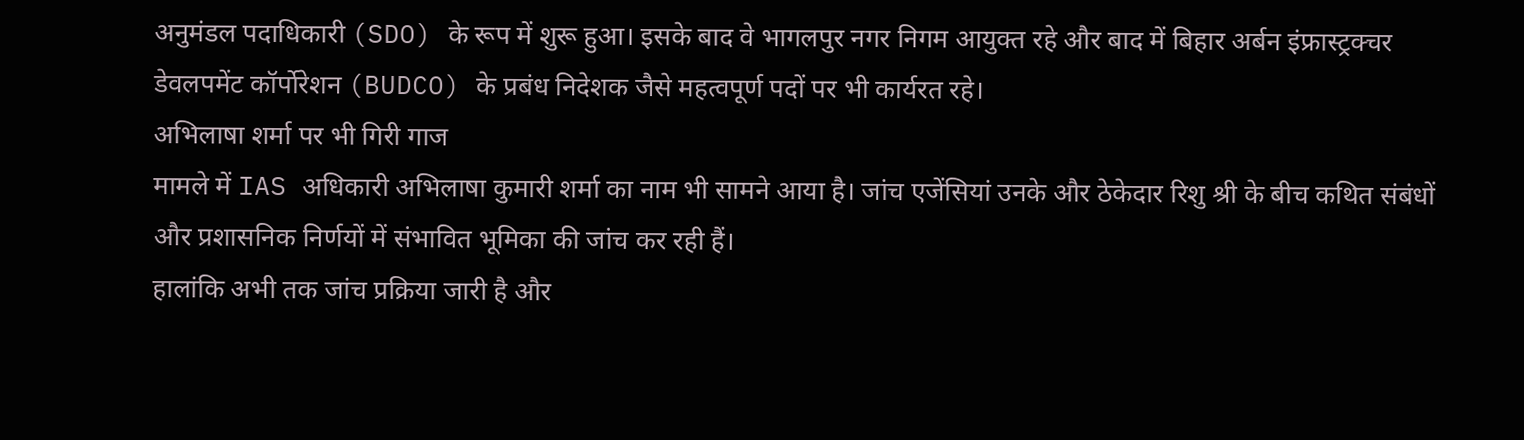अनुमंडल पदाधिकारी (SDO) के रूप में शुरू हुआ। इसके बाद वे भागलपुर नगर निगम आयुक्त रहे और बाद में बिहार अर्बन इंफ्रास्ट्रक्चर डेवलपमेंट कॉर्पोरेशन (BUDCO) के प्रबंध निदेशक जैसे महत्वपूर्ण पदों पर भी कार्यरत रहे।
अभिलाषा शर्मा पर भी गिरी गाज
मामले में IAS अधिकारी अभिलाषा कुमारी शर्मा का नाम भी सामने आया है। जांच एजेंसियां उनके और ठेकेदार रिशु श्री के बीच कथित संबंधों और प्रशासनिक निर्णयों में संभावित भूमिका की जांच कर रही हैं।
हालांकि अभी तक जांच प्रक्रिया जारी है और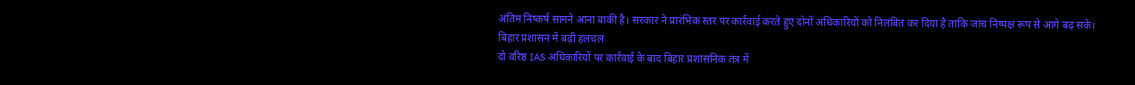अंतिम निष्कर्ष सामने आना बाकी है। सरकार ने प्रारंभिक स्तर पर कार्रवाई करते हुए दोनों अधिकारियों को निलंबित कर दिया है ताकि जांच निष्पक्ष रूप से आगे बढ़ सके।
बिहार प्रशासन में बढ़ी हलचल
दो वरिष्ठ IAS अधिकारियों पर कार्रवाई के बाद बिहार प्रशासनिक तंत्र में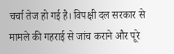चर्चा तेज हो गई है। विपक्षी दल सरकार से मामले की गहराई से जांच कराने और पूरे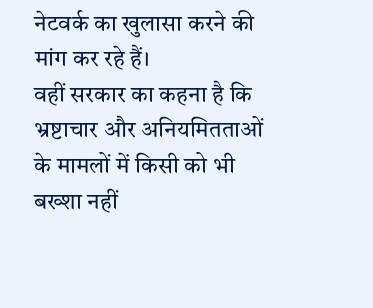नेटवर्क का खुलासा करने की मांग कर रहे हैं।
वहीं सरकार का कहना है कि भ्रष्टाचार और अनियमितताओं के मामलों में किसी को भी बख्शा नहीं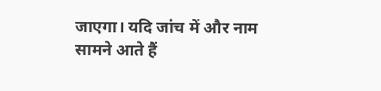जाएगा। यदि जांच में और नाम सामने आते हैं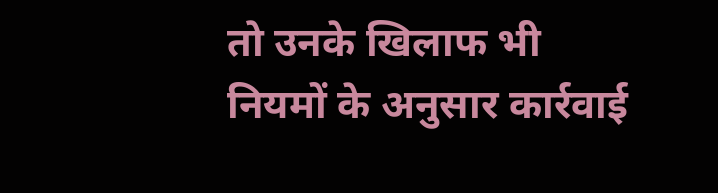तो उनके खिलाफ भी नियमों के अनुसार कार्रवाई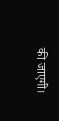की जाएगी।